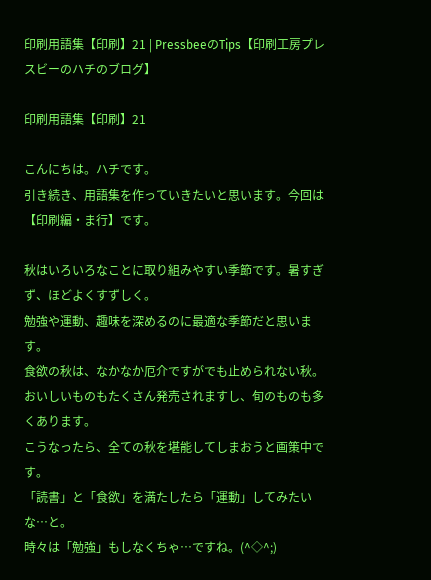印刷用語集【印刷】21 | PressbeeのTips【印刷工房プレスビーのハチのブログ】

印刷用語集【印刷】21

こんにちは。ハチです。
引き続き、用語集を作っていきたいと思います。今回は【印刷編・ま行】です。

秋はいろいろなことに取り組みやすい季節です。暑すぎず、ほどよくすずしく。
勉強や運動、趣味を深めるのに最適な季節だと思います。
食欲の秋は、なかなか厄介ですがでも止められない秋。おいしいものもたくさん発売されますし、旬のものも多くあります。
こうなったら、全ての秋を堪能してしまおうと画策中です。
「読書」と「食欲」を満たしたら「運動」してみたいな…と。
時々は「勉強」もしなくちゃ…ですね。(^◇^;)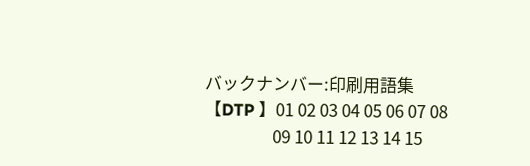バックナンバー:印刷用語集【DTP 】01 02 03 04 05 06 07 08
                 09 10 11 12 13 14 15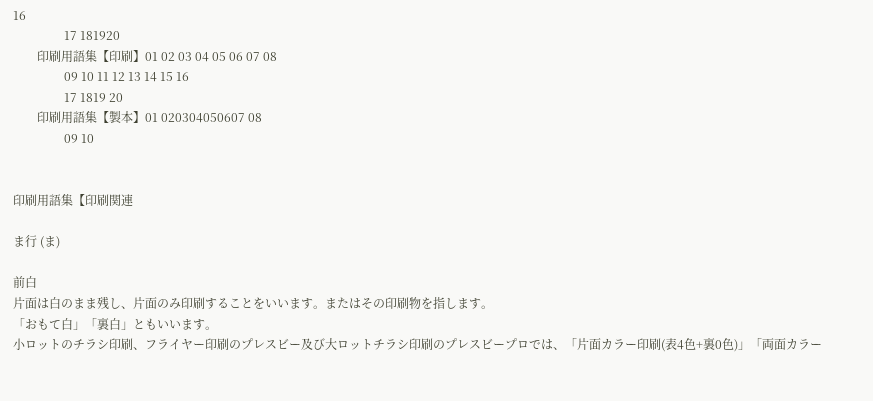16
                 17 181920
        印刷用語集【印刷】01 02 03 04 05 06 07 08
                 09 10 11 12 13 14 15 16
                 17 1819 20
        印刷用語集【製本】01 020304050607 08
                 09 10


印刷用語集【印刷関連

ま行 (ま)

前白
片面は白のまま残し、片面のみ印刷することをいいます。またはその印刷物を指します。
「おもて白」「裏白」ともいいます。
小ロットのチラシ印刷、フライヤー印刷のプレスビー及び大ロットチラシ印刷のプレスビープロでは、「片面カラー印刷(表4色+裏0色)」「両面カラー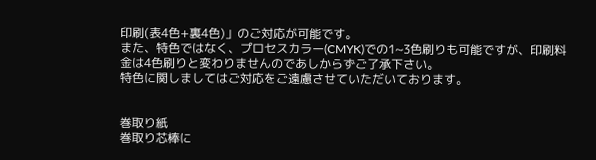印刷(表4色+裏4色)」のご対応が可能です。
また、特色ではなく、プロセスカラー(CMYK)での1~3色刷りも可能ですが、印刷料金は4色刷りと変わりませんのであしからずご了承下さい。
特色に関しましてはご対応をご遠慮させていただいております。


巻取り紙
巻取り芯棒に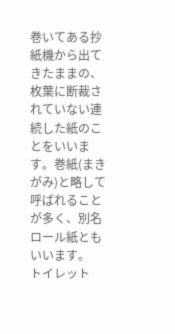巻いてある抄紙機から出てきたままの、枚葉に断裁されていない連続した紙のことをいいます。巻紙(まきがみ)と略して呼ばれることが多く、別名ロール紙ともいいます。
トイレット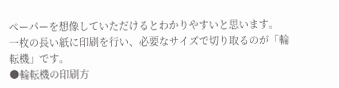ペーパーを想像していただけるとわかりやすいと思います。
一枚の長い紙に印刷を行い、必要なサイズで切り取るのが「輪転機」です。
●輪転機の印刷方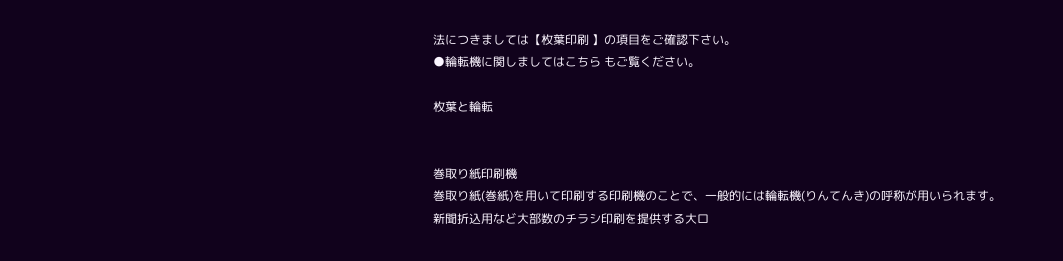法につきましては【枚葉印刷 】の項目をご確認下さい。
●輪転機に関しましてはこちら もご覧ください。

枚葉と輪転


巻取り紙印刷機
巻取り紙(巻紙)を用いて印刷する印刷機のことで、一般的には輪転機(りんてんき)の呼称が用いられます。
新聞折込用など大部数のチラシ印刷を提供する大ロ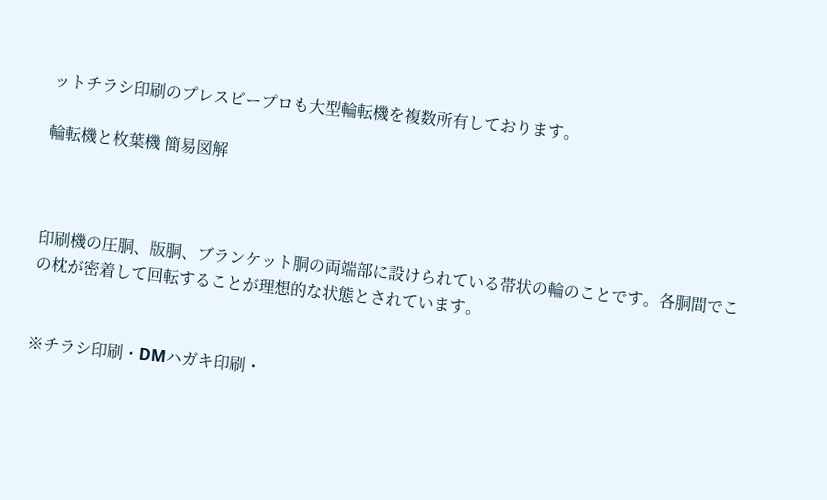ットチラシ印刷のプレスビープロも大型輪転機を複数所有しております。

輪転機と枚葉機 簡易図解



印刷機の圧胴、版胴、ブランケット胴の両端部に設けられている帯状の輪のことです。各胴間でこの枕が密着して回転することが理想的な状態とされています。


※チラシ印刷・DMハガキ印刷・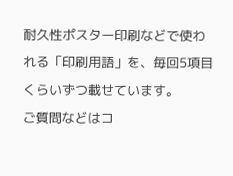耐久性ポスター印刷などで使われる「印刷用語」を、毎回5項目くらいずつ載せています。
ご質問などはコ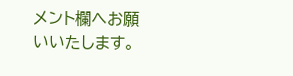メント欄へお願いいたします。